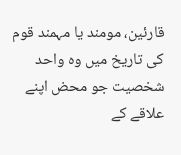قارئین، مومند یا مہمند قوم کی تاریخ میں وہ واحد شخصیت جو محض اپنے علاقے کے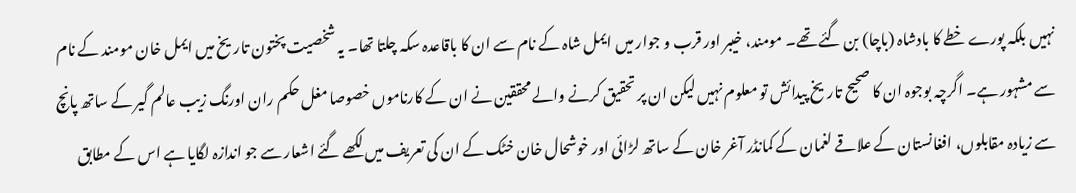نہیں بلکہ پورے خطے کا بادشاہ (باچا) بن گئے تھے۔ مومند، خیبر اور قرب و جوار میں ایمل شاہ کے نام سے ان کا باقاعدہ سکہ چلتا تھا۔ یہ شخصیت پختون تاریخ میں ایمل خان مومند کے نام سے مشہور ہے۔ اگرچہ بوجوہ ان کا صحیح تاریخ پیدائش تو معلوم نہیں لیکن ان پر تحقیق کرنے والے محققین نے ان کے کارناموں خصوصا مغل حکم ران اورنگ زیب عالم گیر کے ساتھ پانچ سے زیادہ مقابلوں، افغانستان کے علاقے لغمان کے کمانڈر آغر خان کے ساتھ لڑائی اور خوشحال خان خٹک کے ان کی تعریف میں لکھے گئے اشعار سے جو اندازہ لگایا ہے اس کے مطابق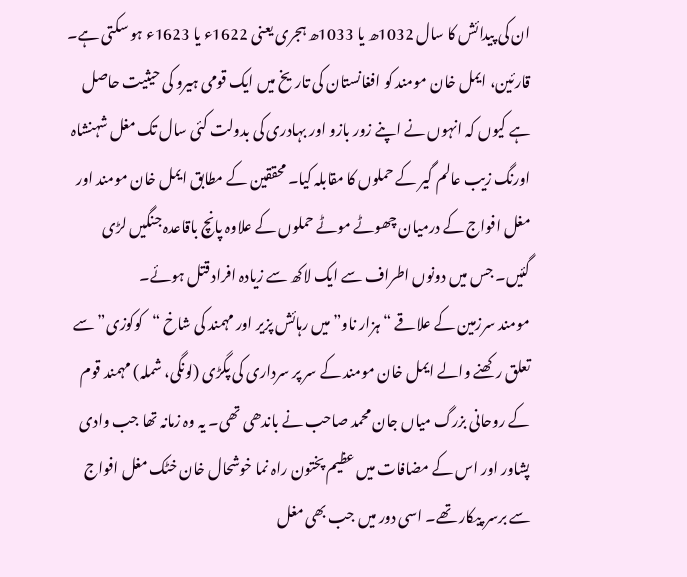ان کی پیدائش کا سال 1032ھ یا 1033ھ ہجری یعنی 1622ء یا 1623ء ہو سکتی ہے۔
قارئین، ایمل خان مومند کو افغانستان کی تاریخ میں ایک قومی ہیرو کی حیثیت حاصل ہے کیوں کہ انہوں نے اپنے زور بازو اور بہادری کی بدولت کئی سال تک مغل شہنشاہ اورنگ زیب عالم گیر کے حملوں کا مقابلہ کیا۔ محققین کے مطابق ایمل خان مومند اور مغل افواج کے درمیان چھوٹے موٹے حملوں کے علاوہ پانچ باقاعدہ جنگیں لڑی گئیں۔ جس میں دونوں اطراف سے ایک لاکھ سے زیادہ افراد قتل ہوئے۔
مومند سرزمین کے علاقے “ہزار ناو” میں رہائش پزیر اور مہمند کی شاخ “کوکوزی” سے تعلق رکھنے والے ایمل خان مومند کے سر پر سرداری کی پگڑی (لونگی، شملہ) مہمند قوم کے روحانی بزرگ میاں جان محمد صاحب نے باندھی تھی۔ یہ وہ زمانہ تھا جب وادی پشاور اور اس کے مضافات میں عظیم پختون راہ نما خوشحال خان خٹک مغل افواج سے برسر پیکار تھے۔ اسی دور میں جب بھی مغل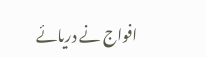افواج نے دریائے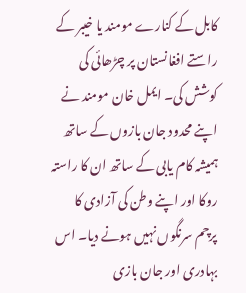کابل کے کنارے مومند یا خیبر کے راستے افغانستان پر چڑھائی کی کوشش کی۔ ایمل خان مومند نے اپنے محدود جان بازوں کے ساتھ ہمیشہ کام یابی کے ساتھ ان کا راستہ روکا اور اپنے وطن کی آزادی کا پرچم سرنگوں نہیں ہونے دیا۔ اس بہادری اور جان بازی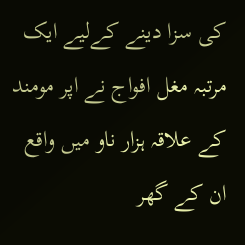کی سزا دینے کےلیے ایک مرتبہ مغل افواج نے اپر مومند کے علاقہ ہزار ناو میں واقع ان کے گھر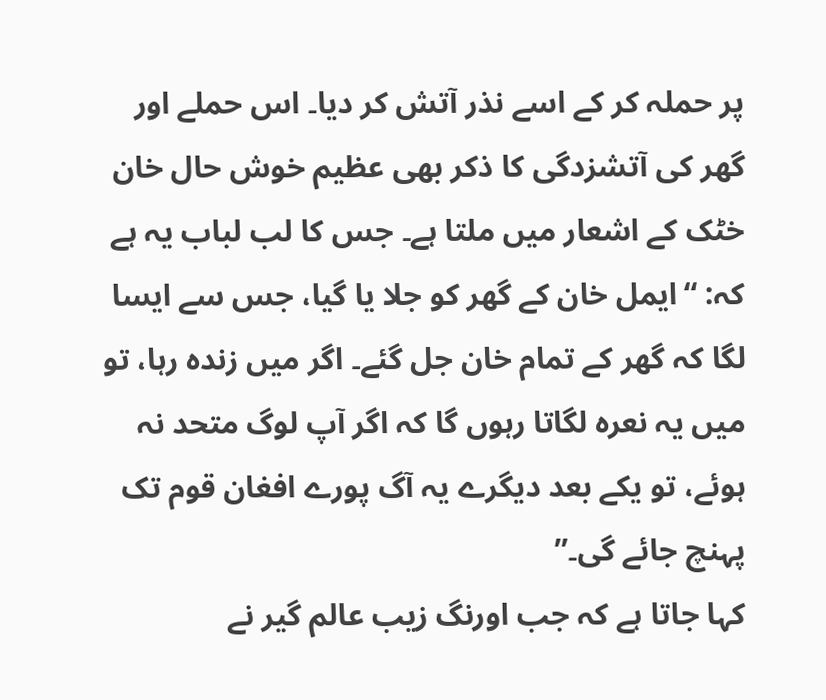پر حملہ کر کے اسے نذر آتش کر دیا۔ اس حملے اور گھر کی آتشزدگی کا ذکر بھی عظیم خوش حال خان خٹک کے اشعار میں ملتا ہے۔ جس کا لب لباب یہ ہے کہ: “ایمل خان کے گھر کو جلا یا گیا، جس سے ایسا لگا کہ گھر کے تمام خان جل گئے۔ اگر میں زندہ رہا، تو میں یہ نعرہ لگاتا رہوں گا کہ اگر آپ لوگ متحد نہ ہوئے، تو یکے بعد دیگرے یہ آگ پورے افغان قوم تک پہنچ جائے گی۔”
کہا جاتا ہے کہ جب اورنگ زیب عالم گیر نے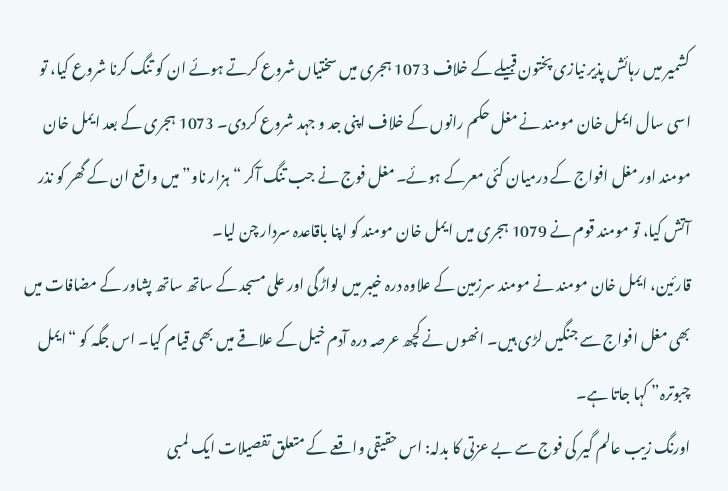کشمیر میں رہائش پذیر نیازی پختون قبیلے کے خلاف 1073 ہجری میں سختیاں شروع کرتے ہوئے ان کو تنگ کرنا شروع کیا، تو اسی سال ایمل خان مومند نے مغل حکم رانوں کے خلاف اپنی جد و جہد شروع کردی۔ 1073 ہجری کے بعد ایمل خان مومند اور مغل افواج کے درمیان کئی معرکے ہوئے۔ مغل فوج نے جب تنگ آکر “ہزار ناو” میں واقع ان کے گھر کو نذر آتش کیا، تو مومند قوم نے 1079 ہجری میں ایمل خان مومند کو اپنا باقاعدہ سردار چن لیا۔
قارئین، ایمل خان مومند نے مومند سرزمین کے علاوہ درہ خیبر میں لواڑگی اور علی مسجد کے ساتھ ساتھ پشاور کے مضافات میں بھی مغل افواج سے جنگیں لڑی ہیں۔ انھوں نے کچھ عرصہ درہ آدم خیل کے علاقے میں بھی قیام کیا۔ اس جگہ کو “ایمل چبوترہ” کہا جاتا ہے۔
اورنگ زیب عالم گیر کی فوج سے بے عزتی کا بدلہ: اس حقیقی واقعے کے متعلق تفصیلات ایک لمبی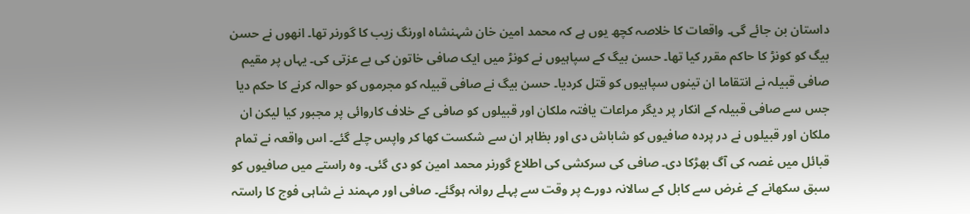داستان بن جائے گی۔ واقعات کا خلاصہ کچھ یوں ہے کہ محمد امین خان شہنشاہ اورنگ زیب کا گورنر تھا۔ انھوں نے حسن بیگ کو کونڑ کا حاکم مقرر کیا تھا۔ حسن بیگ کے سپاہیوں نے کونڑ میں ایک صافی خاتون کی بے عزتی کی۔ یہاں پر مقیم صافی قبیلہ نے انتقاما ان تینوں سپاہیوں کو قتل کردیا۔ حسن بیگ نے صافی قبیلہ کو مجرموں کو حوالہ کرنے کا حکم دیا جس سے صافی قبیلہ کے انکار پر دیگر مراعات یافتہ ملکان اور قبیلوں کو صافی کے خلاف کاروائی پر مجبور کیا لیکن ان ملکان اور قبیلوں نے در پردہ صافیوں کو شاباش دی اور بظاہر ان سے شکست کھا کر واپس چلے گئے۔ اس واقعہ نے تمام قبائل میں غصہ کی آگ بھڑکا دی۔ صافی کی سرکشی کی اطلاع گورنر محمد امین کو دی گئی۔ وہ راستے میں صافیوں کو سبق سکھانے کے غرض سے کابل کے سالانہ دورے پر وقت سے پہلے روانہ ہوگئے۔ صافی اور مہمند نے شاہی فوج کا راستہ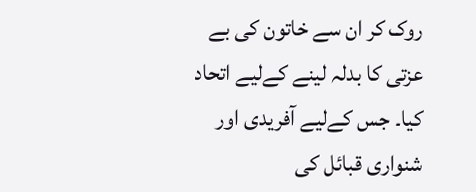روک کر ان سے خاتون کی بے عزتی کا بدلہ لینے کےلیے اتحاد کیا۔ جس کےلیے آفریدی اور شنواری قبائل کی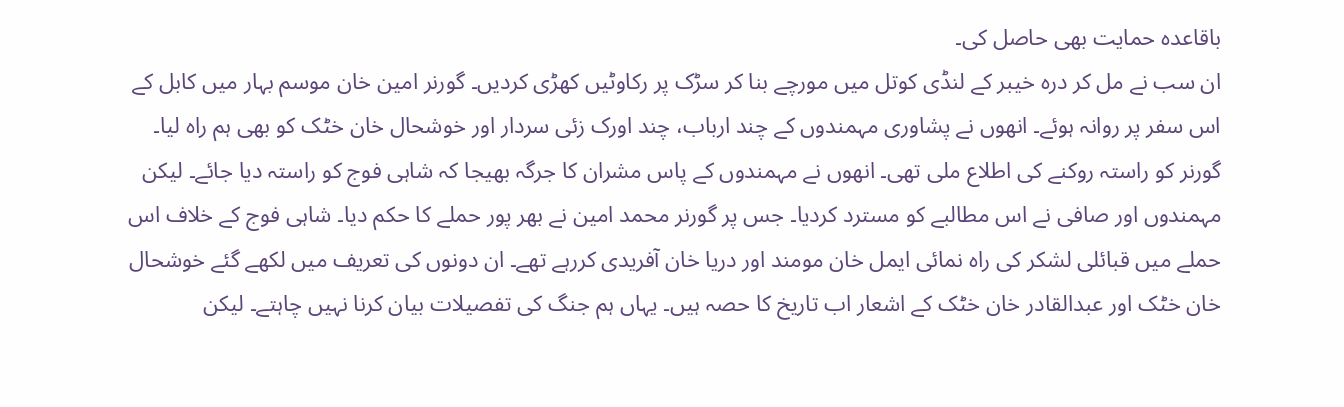باقاعدہ حمایت بھی حاصل کی۔
ان سب نے مل کر درہ خیبر کے لنڈی کوتل میں مورچے بنا کر سڑک پر رکاوٹیں کھڑی کردیں۔ گورنر امین خان موسم بہار میں کابل کے اس سفر پر روانہ ہوئے۔ انھوں نے پشاوری مہمندوں کے چند ارباب، چند اورک زئی سردار اور خوشحال خان خٹک کو بھی ہم راہ لیا۔ گورنر کو راستہ روکنے کی اطلاع ملی تھی۔ انھوں نے مہمندوں کے پاس مشران کا جرگہ بھیجا کہ شاہی فوج کو راستہ دیا جائے۔ لیکن مہمندوں اور صافی نے اس مطالبے کو مسترد کردیا۔ جس پر گورنر محمد امین نے بھر پور حملے کا حکم دیا۔ شاہی فوج کے خلاف اس حملے میں قبائلی لشکر کی راہ نمائی ایمل خان مومند اور دریا خان آفریدی کررہے تھے۔ ان دونوں کی تعریف میں لکھے گئے خوشحال خان خٹک اور عبدالقادر خان خٹک کے اشعار اب تاریخ کا حصہ ہیں۔ یہاں ہم جنگ کی تفصیلات بیان کرنا نہیں چاہتے۔ لیکن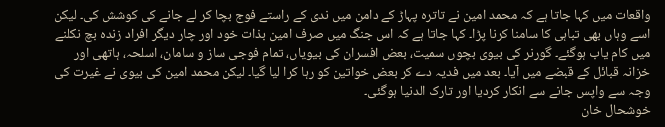واقعات میں کہا جاتا ہے کہ محمد امین نے تاترہ پہاڑ کے دامن میں ندی کے راستے فوج بچا کر لے جانے کی کوشش کی۔ لیکن اسے وہاں بھی تباہی کا سامنا کرنا پڑا۔ کہا جاتا ہے کہ اس جنگ میں صرف امین بذات خود اور چار دیگر افراد زندہ بچ نکلنے میں کام یاب ہوگئے۔ گورنر کی بیوی بچوں سمیت، بعض افسران کی بیویاں، تمام فوجی ساز و سامان، اسلحہ، ہاتھی اور خزانہ قبائل کے قبضے میں آیا۔ بعد میں فدیہ دے کر بعض خواتین کو رہا کرا لیا گیا۔ لیکن محمد امین کی بیوی نے غیرت کی وجہ سے واپس جانے سے انکار کردیا اور تارک الدنیا ہوگئی۔
خوشحال خان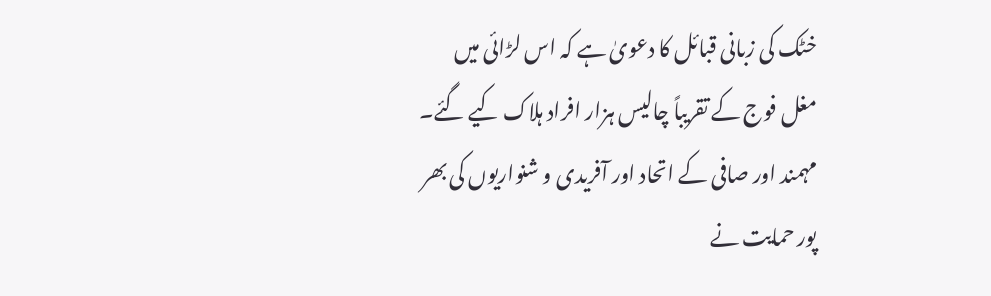خٹک کی زبانی قبائل کا دعویٰ ہے کہ اس لڑائی میں مغل فوج کے تقریباً چالیس ہزار افراد ہلاک کیے گئے۔ مہمند اور صافی کے اتحاد اور آفریدی و شنواریوں کی بھر پور حمایت نے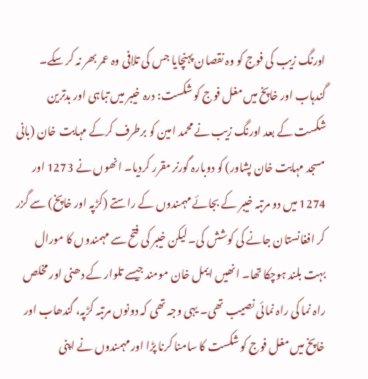اورنگ زیب کی فوج کو وہ نقصان پہنچایا جس کی تلافی وہ عمر بھر نہ کر سکے۔
گندہاب اور خاپخ میں مغل فوج کو شکست: درہ خیبر میں تباہی اور بدترین شکست کے بعد اورنگ زیب نے محمد امین کو برطرف کرکے مہابت خان (بانی مسجد مہابت خان پشاور) کو دوبارہ گورنر مقرر کردیا۔ انھوں نے 1273 اور 1274 میں دو مرتبہ خیبر کے بجائے مہمندوں کے راستے (کڑپہ اور خاپخ) سے گزر کر افغانستان جانے کی کوشش کی۔ لیکن خیبر کی فتح سے مہمندوں کا مورال بہت بلند ہوچکا تھا۔ انھیں ایمل خان مومند جیسے تلوار کے دھنی اور مخلص راہ نما کی راہ نمائی نصیب تھی۔ یہی وجہ تھی کہ دونوں مرتبہ کڑپہ، گندھاب اور خاپخ میں مغل فوج کو شکست کا سامنا کرنا پڑا اور مہمندوں نے اپنی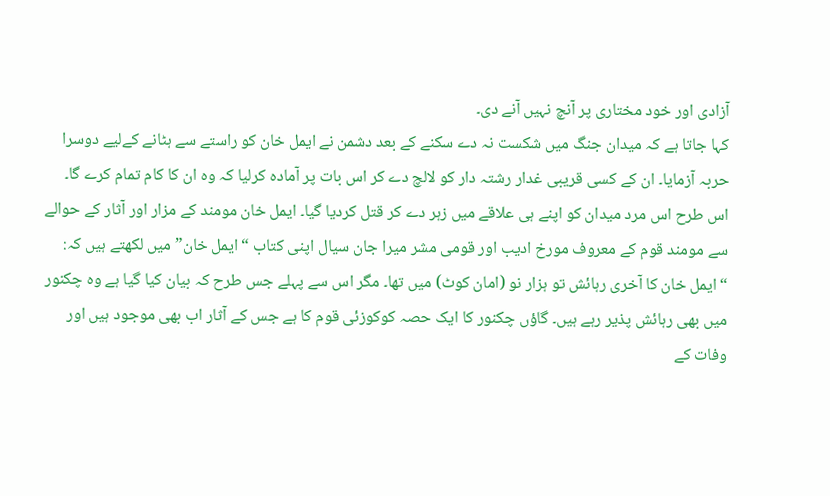آزادی اور خود مختاری پر آنچ نہیں آنے دی۔
کہا جاتا ہے کہ میدان جنگ میں شکست نہ دے سکنے کے بعد دشمن نے ایمل خان کو راستے سے ہٹانے کےلیے دوسرا حربہ آزمایا۔ ان کے کسی قریبی غدار رشتہ دار کو لالچ دے کر اس بات پر آمادہ کرلیا کہ وہ ان کا کام تمام کرے گا۔ اس طرح اس مرد میدان کو اپنے ہی علاقے میں زہر دے کر قتل کردیا گیا۔ ایمل خان مومند کے مزار اور آثار کے حوالے سے مومند قوم کے معروف مورخ ادیب اور قومی مشر میرا جان سیال اپنی کتاب “ایمل خان” میں لکھتے ہیں کہ: “ایمل خان کا آخری رہائش تو ہزار نو (امان کوٹ) میں تھا۔ مگر اس سے پہلے جس طرح کہ بیان کیا گیا ہے وہ چکنور میں بھی رہائش پذیر رہے ہیں۔ گاؤں چکنور کا ایک حصہ کوکوزئی قوم کا ہے جس کے آثار اب بھی موجود ہیں اور وفات کے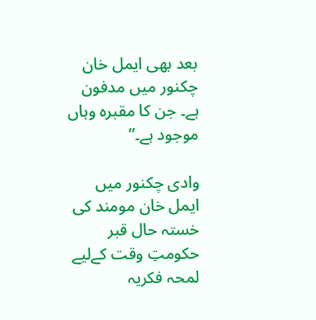بعد بھی ایمل خان چکنور میں مدفون ہے۔ جن کا مقبرہ وہاں موجود ہے۔”

وادی چکنور میں ایمل خان مومند کی خستہ حال قبر حکومتِ وقت کےلیے لمحہ فکریہ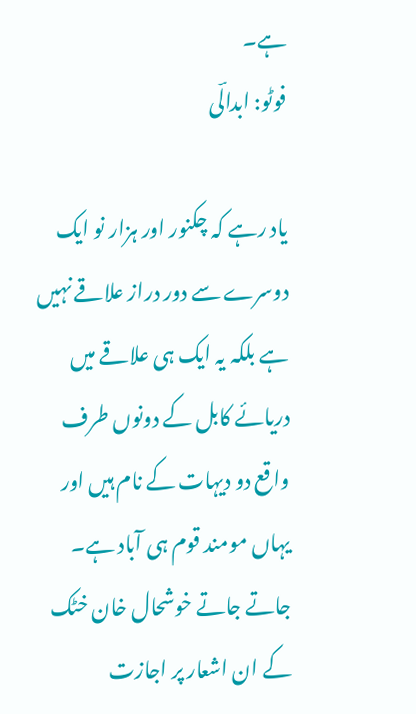ہے۔
فوٹو: ابدالؔی

یاد رہے کہ چکنور اور ہزار نو ایک دوسرے سے دور دراز علاقے نہیں ہے بلکہ یہ ایک ہی علاقے میں دریائے کابل کے دونوں طرف واقع دو دیہات کے نام ہیں اور یہاں مومند قوم ہی آباد ہے۔
جاتے جاتے خوشحال خان خٹک کے ان اشعار پر اجازت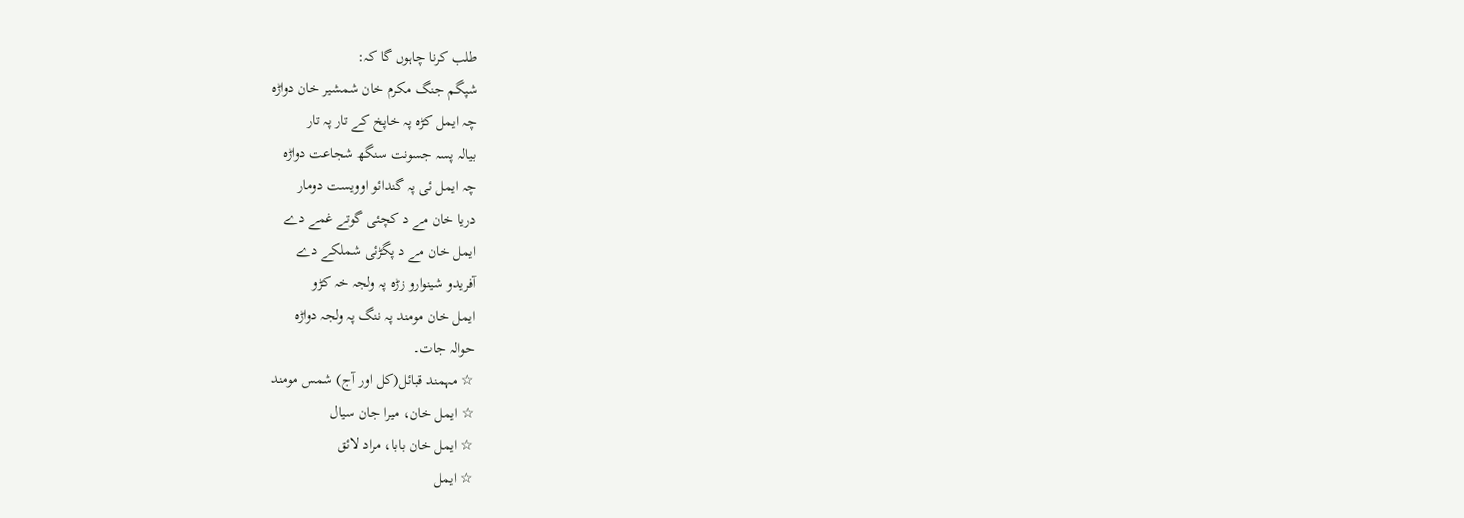طلب کرنا چاہوں گا کہ:
شپگم جنگ مکرم خان شمشیر خان دواڑہ
چہ ایمل کڑہ پہ خاپخ کے تار پہ تار
بیالہ پسہ جسونت سنگھ شجاعت دواڑہ
چہ ایمل ئی پہ گندائو اوویست دومار
دریا خان مے د کچئی گوتے غمے دے
ایمل خان مے د پگڑئی شملکے دے
آفریدو شینوارو زڑہ پہ ولجہ خہ کڑو
ایمل خان مومند پہ ننگ پہ ولجہ دواڑہ
حوالہ جات۔
☆ مہمند قبائل(کل اور آج) شمس مومند
☆ ایمل خان، میرا جان سیال
☆ ایمل خان بابا، مراد لائق
☆ ایمل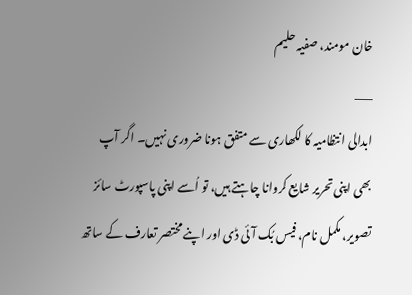خان مومند، صفیہ حلیم
___
ابدالى انتظامیہ کا لکھاری سے متفق ہونا ضروری نہیں۔ اگر آپ بھی اپنی تحریر شایع کروانا چاہتے ہیں، تو اُسے اپنی پاسپورٹ سائز تصویر، مکمل نام، فیس بُک آئی ڈی اور اپنے مختصر تعارف کے ساتھ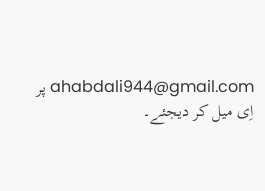ahabdali944@gmail.com پر اِی میل کر دیجئے۔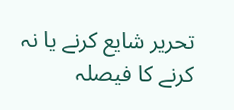تحریر شایع کرنے یا نہ کرنے کا فیصلہ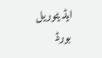ایڈیٹوریل بورڈ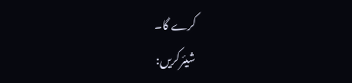کرے گا۔
شیئرکریں: